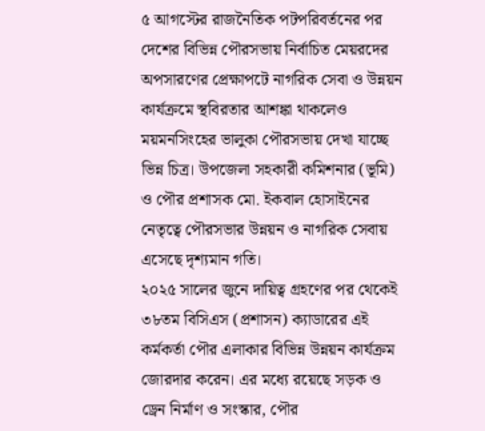৫ আগস্টের রাজনৈতিক পটপরিবর্তনের পর দেশের বিভিন্ন পৌরসভায় নির্বাচিত মেয়রদের অপসারণের প্রেক্ষাপটে নাগরিক সেবা ও উন্নয়ন কার্যক্রমে স্থবিরতার আশঙ্কা থাকলেও ময়মনসিংহের ভালুকা পৌরসভায় দেখা যাচ্ছে ভিন্ন চিত্র। উপজেলা সহকারী কমিশনার (ভূমি) ও পৌর প্রশাসক মো. ইকবাল হোসাইনের নেতৃত্বে পৌরসভার উন্নয়ন ও নাগরিক সেবায় এসেছে দৃশ্যমান গতি।
২০২৫ সালের জুনে দায়িত্ব গ্রহণের পর থেকেই ৩৮তম বিসিএস (প্রশাসন) ক্যাডারের এই কর্মকর্তা পৌর এলাকার বিভিন্ন উন্নয়ন কার্যক্রম জোরদার করেন। এর মধ্যে রয়েছে সড়ক ও ড্রেন নির্মাণ ও সংস্কার, পৌর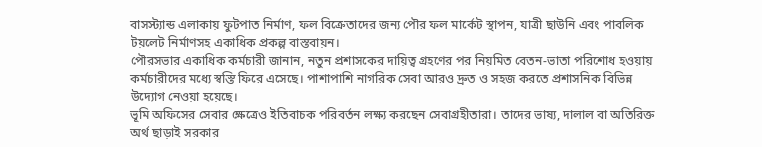বাসস্ট্যান্ড এলাকায় ফুটপাত নির্মাণ, ফল বিক্রেতাদের জন্য পৌর ফল মার্কেট স্থাপন, যাত্রী ছাউনি এবং পাবলিক টয়লেট নির্মাণসহ একাধিক প্রকল্প বাস্তবায়ন।
পৌরসভার একাধিক কর্মচারী জানান, নতুন প্রশাসকের দায়িত্ব গ্রহণের পর নিয়মিত বেতন-ভাতা পরিশোধ হওয়ায় কর্মচারীদের মধ্যে স্বস্তি ফিরে এসেছে। পাশাপাশি নাগরিক সেবা আরও দ্রুত ও সহজ করতে প্রশাসনিক বিভিন্ন উদ্যোগ নেওয়া হয়েছে।
ভূমি অফিসের সেবার ক্ষেত্রেও ইতিবাচক পরিবর্তন লক্ষ্য করছেন সেবাগ্রহীতারা। তাদের ভাষ্য, দালাল বা অতিরিক্ত অর্থ ছাড়াই সরকার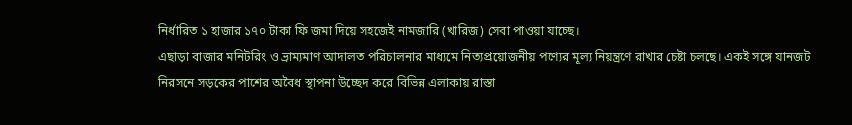নির্ধারিত ১ হাজার ১৭০ টাকা ফি জমা দিয়ে সহজেই নামজারি (খারিজ) সেবা পাওয়া যাচ্ছে।
এছাড়া বাজার মনিটরিং ও ভ্রাম্যমাণ আদালত পরিচালনার মাধ্যমে নিত্যপ্রয়োজনীয় পণ্যের মূল্য নিয়ন্ত্রণে রাখার চেষ্টা চলছে। একই সঙ্গে যানজট নিরসনে সড়কের পাশের অবৈধ স্থাপনা উচ্ছেদ করে বিভিন্ন এলাকায় রাস্তা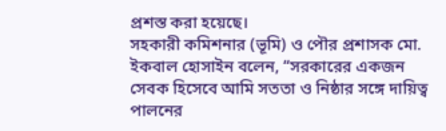প্রশস্ত করা হয়েছে।
সহকারী কমিশনার (ভূমি) ও পৌর প্রশাসক মো. ইকবাল হোসাইন বলেন, “সরকারের একজন সেবক হিসেবে আমি সততা ও নিষ্ঠার সঙ্গে দায়িত্ব পালনের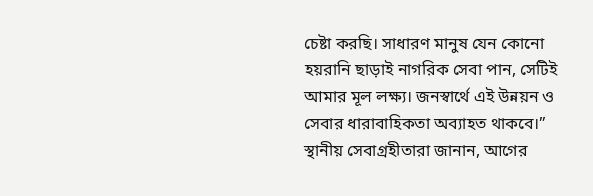চেষ্টা করছি। সাধারণ মানুষ যেন কোনো হয়রানি ছাড়াই নাগরিক সেবা পান, সেটিই আমার মূল লক্ষ্য। জনস্বার্থে এই উন্নয়ন ও সেবার ধারাবাহিকতা অব্যাহত থাকবে।”
স্থানীয় সেবাগ্রহীতারা জানান, আগের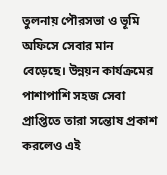তুলনায় পৌরসভা ও ভূমি অফিসে সেবার মান বেড়েছে। উন্নয়ন কার্যক্রমের পাশাপাশি সহজ সেবা প্রাপ্তিতে তারা সন্তোষ প্রকাশ করলেও এই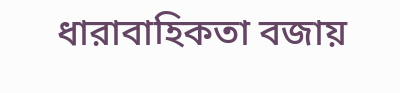ধারাবাহিকতা বজায়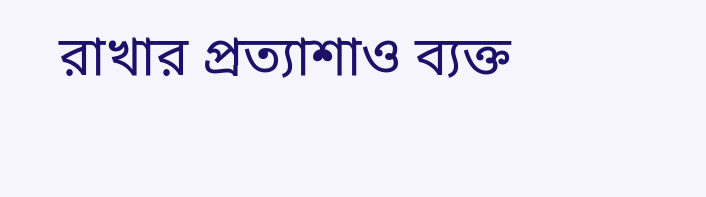রাখার প্রত্যাশাও ব্যক্ত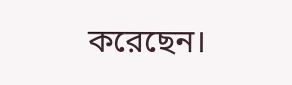করেছেন।